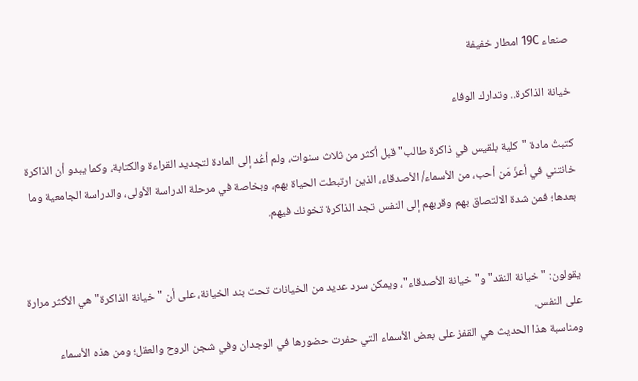صنعاء 19C امطار خفيفة

خيانة الذاكرة.. وتدارك الوفاء

كتبتُ مادة "كلية بلقيس في ذاكرة طالب" قبل أكثر من ثلاث سنوات، ولم أعُد إلى المادة لتجديد القراءة والكتابة، وكما يبدو أن الذاكرة خانتني في أعزّ مَن أحب، من الأسماء/ الأصدقاء، الذين ارتبطت الحياة بهم، وبخاصة في مرحلة الدراسة الأولى، والدراسة الجامعية وما بعدها؛ فمن شدة الالتصاق بهم وقربهم إلى النفس تجد الذاكرة تخونك فيهم.


يقولون: "خيانة النقد" و"خيانة الأصدقاء"، ويمكن سرد عديد من الخيانات تحت بند الخيانة، على أن "خيانة الذاكرة" هي الأكثر مرارة على النفس.
ومناسبة هذا الحديث هي القفز على بعض الأسماء التي حفرت حضورها في الوجدان وفي شجن الروح والعقل؛ ومن هذه الأسماء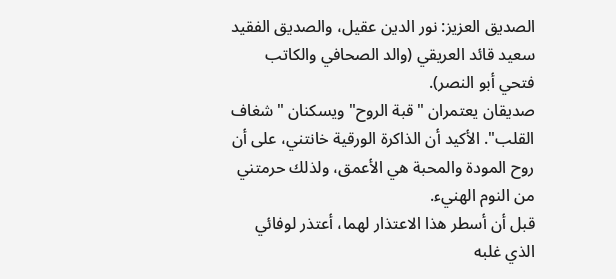الصديق العزيز: نور الدين عقيل، والصديق الفقيد سعيد قائد العريقي (والد الصحافي والكاتب فتحي أبو النصر).
صديقان يعتمران "قبة الروح" ويسكنان "شغاف القلب". الأكيد أن الذاكرة الورقية خانتني، على أن روح المودة والمحبة هي الأعمق، ولذلك حرمتني من النوم الهنيء.
قبل أن أسطر هذا الاعتذار لهما، أعتذر لوفائي الذي غلبه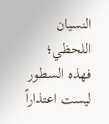النسيان اللحظي؛ فهذه السطور ليست اعتذاراً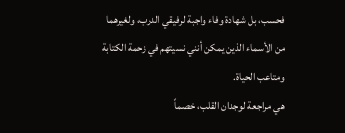فحسب، بل شهادة وفاء واجبة لرفيقي الدرب، ولغيرهما من الأسماء الذين يمكن أنني نسيتهم في زحمة الكتابة ومتاعب الحياة.
هي مراجعة لوجدان القلب، خصماً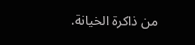من ذاكرة الخيانة.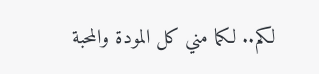لكم.. لكما مني كل المودة والمحبة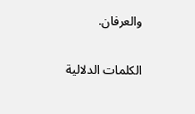والعرفان.

الكلمات الدلالية